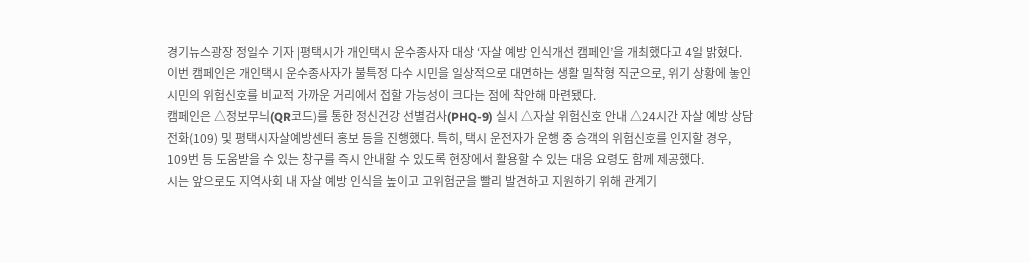경기뉴스광장 정일수 기자 |평택시가 개인택시 운수종사자 대상 ‘자살 예방 인식개선 캠페인’을 개최했다고 4일 밝혔다.
이번 캠페인은 개인택시 운수종사자가 불특정 다수 시민을 일상적으로 대면하는 생활 밀착형 직군으로, 위기 상황에 놓인 시민의 위험신호를 비교적 가까운 거리에서 접할 가능성이 크다는 점에 착안해 마련됐다.
캠페인은 △정보무늬(QR코드)를 통한 정신건강 선별검사(PHQ-9) 실시 △자살 위험신호 안내 △24시간 자살 예방 상담 전화(109) 및 평택시자살예방센터 홍보 등을 진행했다. 특히, 택시 운전자가 운행 중 승객의 위험신호를 인지할 경우, 109번 등 도움받을 수 있는 창구를 즉시 안내할 수 있도록 현장에서 활용할 수 있는 대응 요령도 함께 제공했다.
시는 앞으로도 지역사회 내 자살 예방 인식을 높이고 고위험군을 빨리 발견하고 지원하기 위해 관계기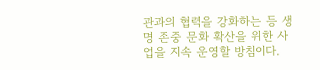관과의 협력을 강화하는 등 생명 존중 문화 확산을 위한 사업을 지속 운영할 방침이다.